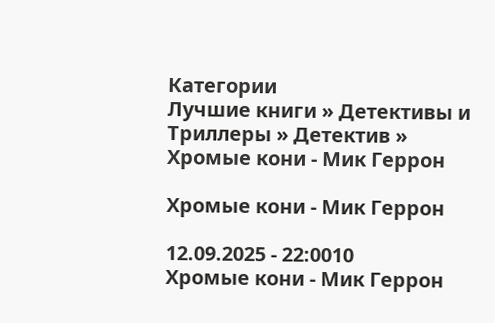Категории
Лучшие книги » Детективы и Триллеры » Детектив » Хромые кони - Мик Геррон

Хромые кони - Мик Геррон

12.09.2025 - 22:0010
Хромые кони - Мик Геррон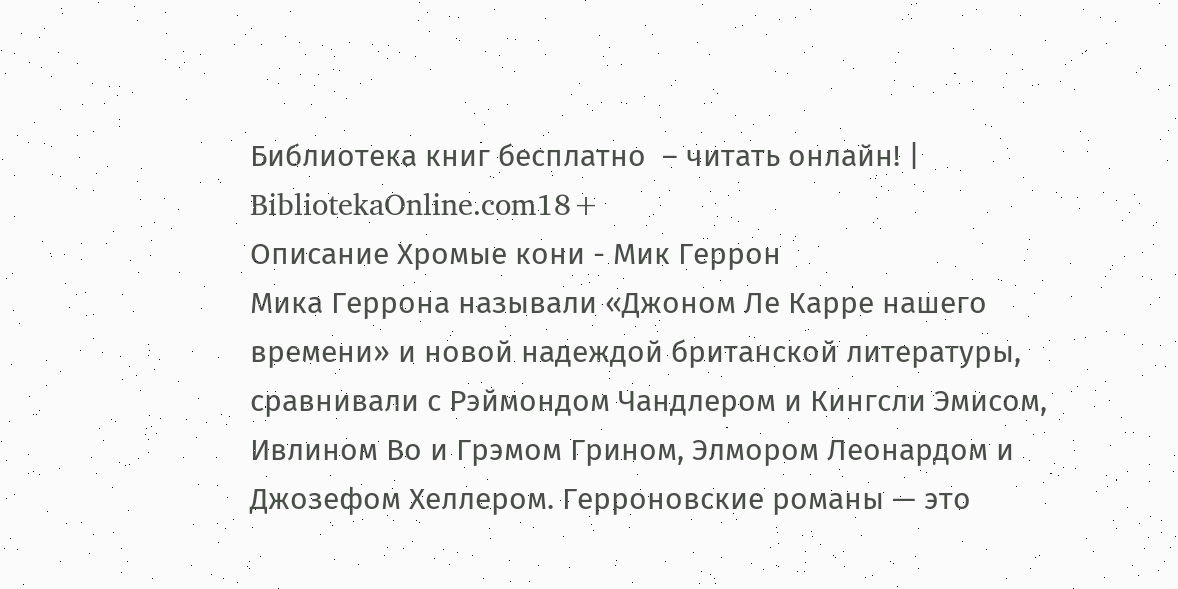Библиотека книг бесплатно  – читать онлайн! | BibliotekaOnline.com18+
Описание Хромые кони - Мик Геррон
Мика Геррона называли «Джоном Ле Карре нашего времени» и новой надеждой британской литературы, сравнивали с Рэймондом Чандлером и Кингсли Эмисом, Ивлином Во и Грэмом Грином, Элмором Леонардом и Джозефом Хеллером. Герроновские романы — это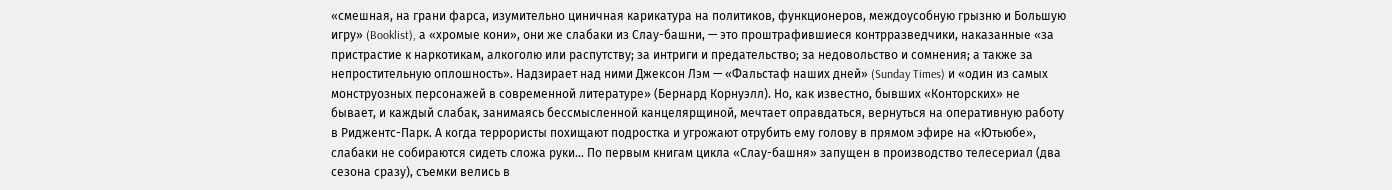«смешная, на грани фарса, изумительно циничная карикатура на политиков, функционеров, междоусобную грызню и Большую игру» (Booklist), а «хромые кони», они же слабаки из Слау-башни, — это проштрафившиеся контрразведчики, наказанные «за пристрастие к наркотикам, алкоголю или распутству; за интриги и предательство; за недовольство и сомнения; а также за непростительную оплошность». Надзирает над ними Джексон Лэм — «Фальстаф наших дней» (Sunday Times) и «один из самых монструозных персонажей в современной литературе» (Бернард Корнуэлл). Но, как известно, бывших «Конторских» не бывает, и каждый слабак, занимаясь бессмысленной канцелярщиной, мечтает оправдаться, вернуться на оперативную работу в Риджентс-Парк. А когда террористы похищают подростка и угрожают отрубить ему голову в прямом эфире на «Ютьюбе», слабаки не собираются сидеть сложа руки… По первым книгам цикла «Слау-башня» запущен в производство телесериал (два сезона сразу), съемки велись в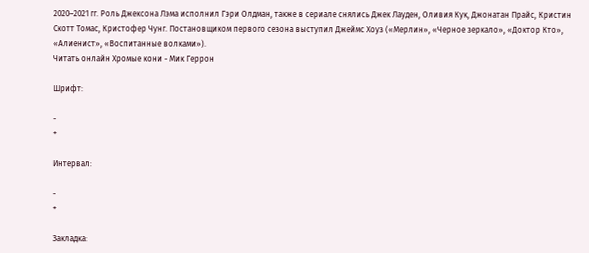2020–2021 гг. Роль Джексона Лэма исполнил Гэри Олдман, также в сериале снялись Джек Лауден, Оливия Кук, Джонатан Прайс, Кристин Скотт Томас, Кристофер Чунг. Постановщиком первого сезона выступил Джеймс Хоуз («Мерлин», «Черное зеркало», «Доктор Кто», «Алиенист», «Воспитанные волками»).
Читать онлайн Хромые кони - Мик Геррон

Шрифт:

-
+

Интервал:

-
+

Закладка: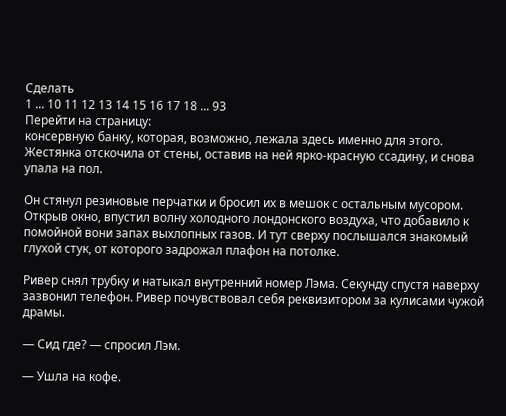Сделать
1 ... 10 11 12 13 14 15 16 17 18 ... 93
Перейти на страницу:
консервную банку, которая, возможно, лежала здесь именно для этого. Жестянка отскочила от стены, оставив на ней ярко-красную ссадину, и снова упала на пол.

Он стянул резиновые перчатки и бросил их в мешок с остальным мусором. Открыв окно, впустил волну холодного лондонского воздуха, что добавило к помойной вони запах выхлопных газов. И тут сверху послышался знакомый глухой стук, от которого задрожал плафон на потолке.

Ривер снял трубку и натыкал внутренний номер Лэма. Секунду спустя наверху зазвонил телефон. Ривер почувствовал себя реквизитором за кулисами чужой драмы.

— Сид где? — спросил Лэм.

— Ушла на кофе.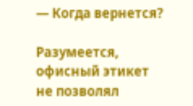— Когда вернется?

Разумеется, офисный этикет не позволял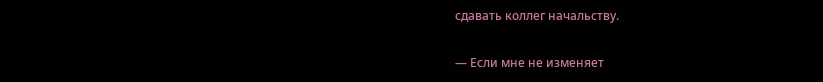сдавать коллег начальству.

— Если мне не изменяет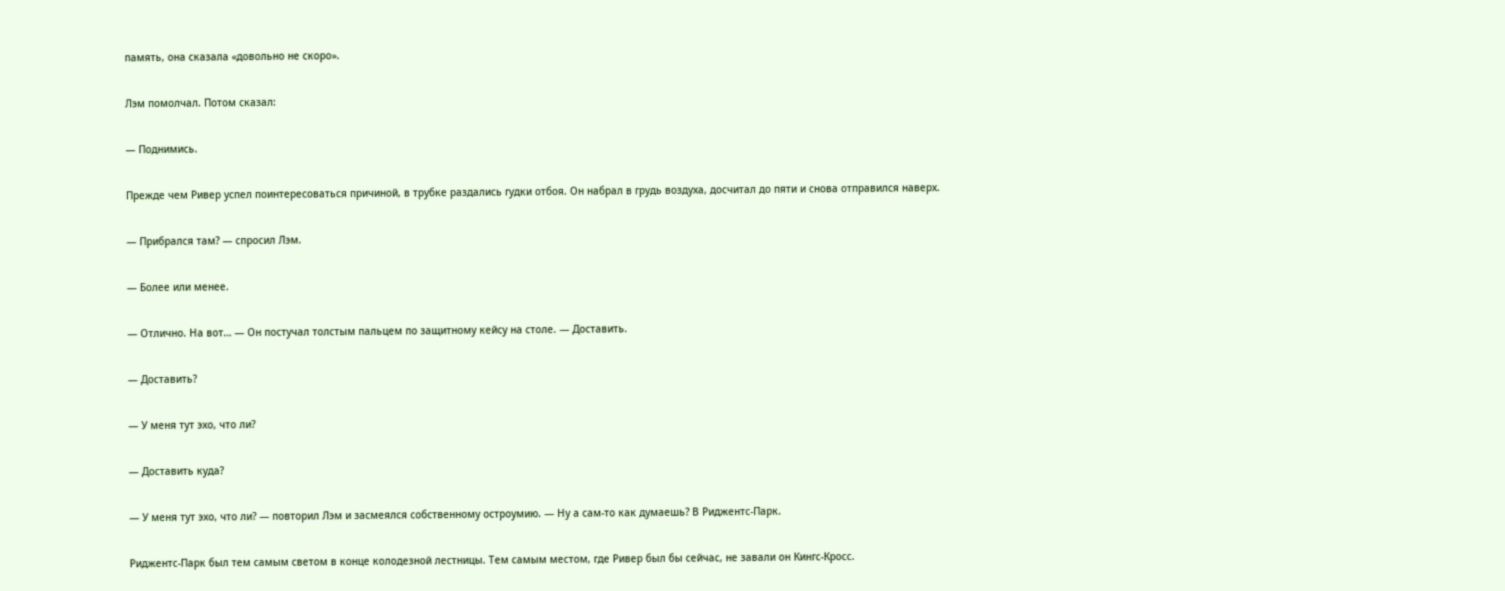память, она сказала «довольно не скоро».

Лэм помолчал. Потом сказал:

— Поднимись.

Прежде чем Ривер успел поинтересоваться причиной, в трубке раздались гудки отбоя. Он набрал в грудь воздуха, досчитал до пяти и снова отправился наверх.

— Прибрался там? — спросил Лэм.

— Более или менее.

— Отлично. На вот… — Он постучал толстым пальцем по защитному кейсу на столе. — Доставить.

— Доставить?

— У меня тут эхо, что ли?

— Доставить куда?

— У меня тут эхо, что ли? — повторил Лэм и засмеялся собственному остроумию. — Ну а сам-то как думаешь? В Риджентс-Парк.

Риджентс-Парк был тем самым светом в конце колодезной лестницы. Тем самым местом, где Ривер был бы сейчас, не завали он Кингс-Кросс.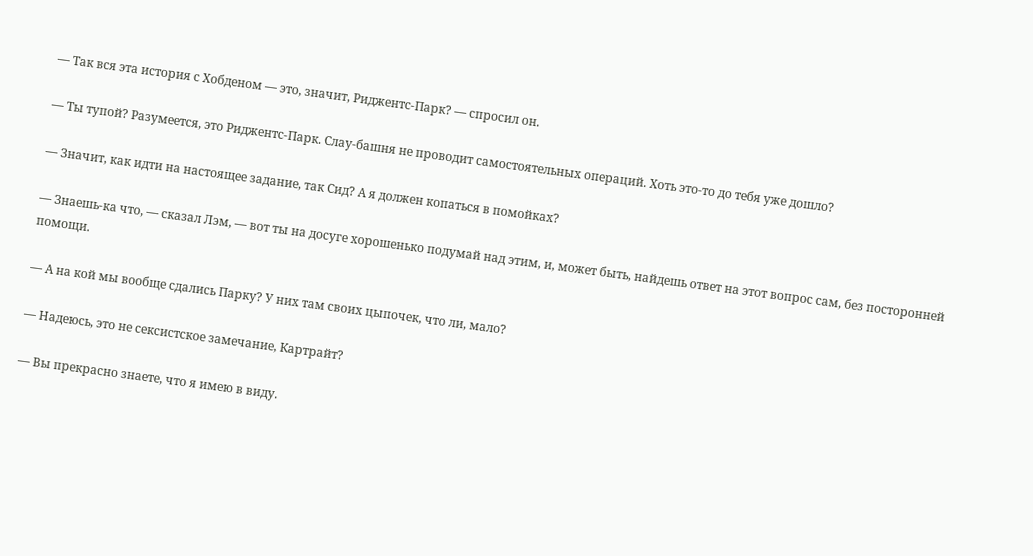— Так вся эта история с Хобденом — это, значит, Риджентс-Парк? — спросил он.

— Ты тупой? Разумеется, это Риджентс-Парк. Слау-башня не проводит самостоятельных операций. Хоть это-то до тебя уже дошло?

— Значит, как идти на настоящее задание, так Сид? А я должен копаться в помойках?

— Знаешь-ка что, — сказал Лэм, — вот ты на досуге хорошенько подумай над этим, и, может быть, найдешь ответ на этот вопрос сам, без посторонней помощи.

— А на кой мы вообще сдались Парку? У них там своих цыпочек, что ли, мало?

— Надеюсь, это не сексистское замечание, Картрайт?

— Вы прекрасно знаете, что я имею в виду.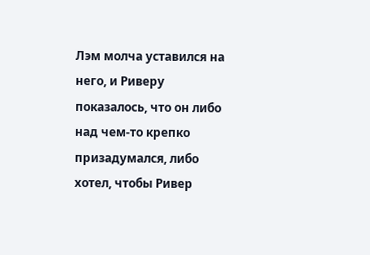Лэм молча уставился на него, и Риверу показалось, что он либо над чем-то крепко призадумался, либо хотел, чтобы Ривер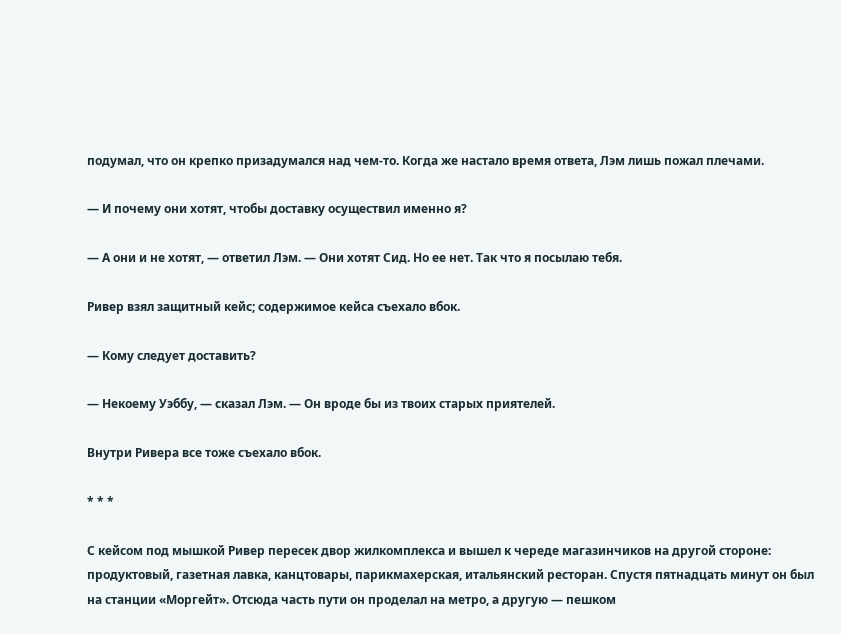подумал, что он крепко призадумался над чем-то. Когда же настало время ответа, Лэм лишь пожал плечами.

— И почему они хотят, чтобы доставку осуществил именно я?

— А они и не хотят, — ответил Лэм. — Они хотят Сид. Но ее нет. Так что я посылаю тебя.

Ривер взял защитный кейс; содержимое кейса съехало вбок.

— Кому следует доставить?

— Некоему Уэббу, — сказал Лэм. — Он вроде бы из твоих старых приятелей.

Внутри Ривера все тоже съехало вбок.

* * *

С кейсом под мышкой Ривер пересек двор жилкомплекса и вышел к череде магазинчиков на другой стороне: продуктовый, газетная лавка, канцтовары, парикмахерская, итальянский ресторан. Спустя пятнадцать минут он был на станции «Моргейт». Отсюда часть пути он проделал на метро, а другую — пешком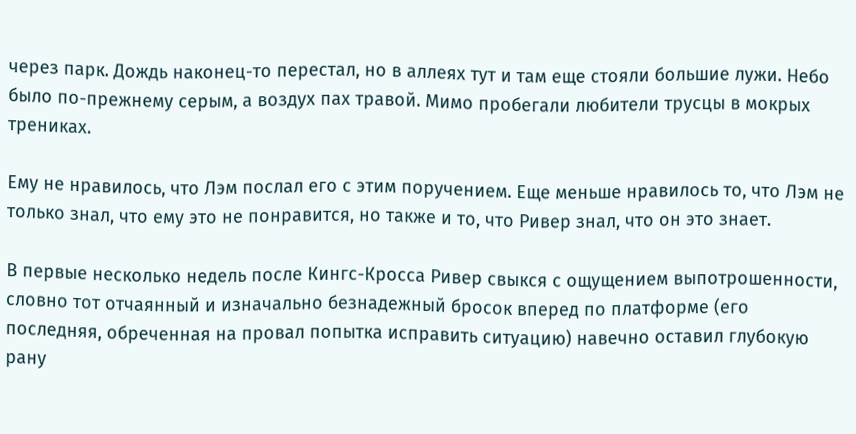через парк. Дождь наконец-то перестал, но в аллеях тут и там еще стояли большие лужи. Небо было по-прежнему серым, а воздух пах травой. Мимо пробегали любители трусцы в мокрых трениках.

Ему не нравилось, что Лэм послал его с этим поручением. Еще меньше нравилось то, что Лэм не только знал, что ему это не понравится, но также и то, что Ривер знал, что он это знает.

В первые несколько недель после Кингс-Кросса Ривер свыкся с ощущением выпотрошенности, словно тот отчаянный и изначально безнадежный бросок вперед по платформе (его последняя, обреченная на провал попытка исправить ситуацию) навечно оставил глубокую рану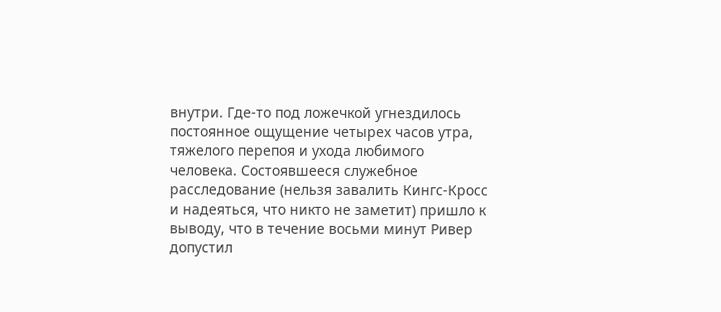внутри. Где-то под ложечкой угнездилось постоянное ощущение четырех часов утра, тяжелого перепоя и ухода любимого человека. Состоявшееся служебное расследование (нельзя завалить Кингс-Кросс и надеяться, что никто не заметит) пришло к выводу, что в течение восьми минут Ривер допустил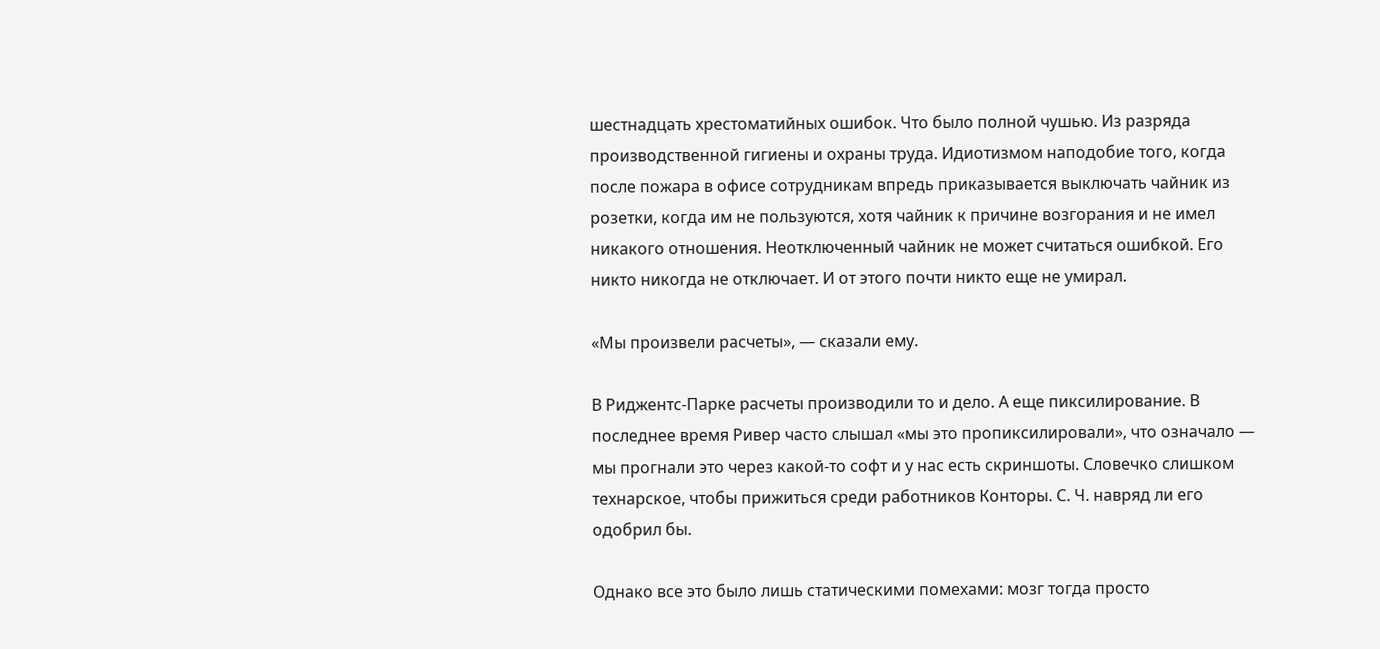шестнадцать хрестоматийных ошибок. Что было полной чушью. Из разряда производственной гигиены и охраны труда. Идиотизмом наподобие того, когда после пожара в офисе сотрудникам впредь приказывается выключать чайник из розетки, когда им не пользуются, хотя чайник к причине возгорания и не имел никакого отношения. Неотключенный чайник не может считаться ошибкой. Его никто никогда не отключает. И от этого почти никто еще не умирал.

«Мы произвели расчеты», — сказали ему.

В Риджентс-Парке расчеты производили то и дело. А еще пиксилирование. В последнее время Ривер часто слышал «мы это пропиксилировали», что означало — мы прогнали это через какой-то софт и у нас есть скриншоты. Словечко слишком технарское, чтобы прижиться среди работников Конторы. С. Ч. навряд ли его одобрил бы.

Однако все это было лишь статическими помехами: мозг тогда просто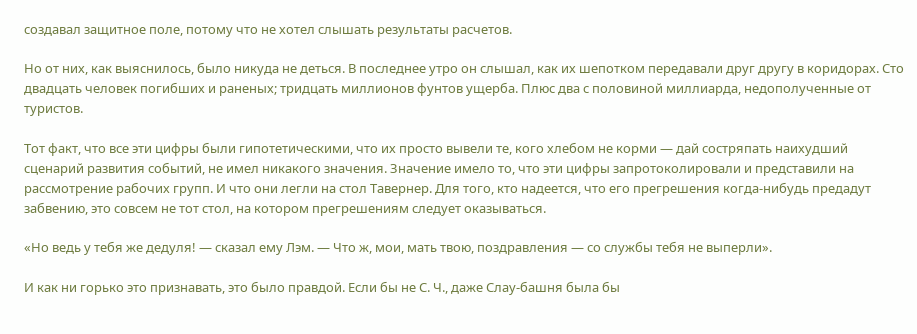создавал защитное поле, потому что не хотел слышать результаты расчетов.

Но от них, как выяснилось, было никуда не деться. В последнее утро он слышал, как их шепотком передавали друг другу в коридорах. Сто двадцать человек погибших и раненых; тридцать миллионов фунтов ущерба. Плюс два с половиной миллиарда, недополученные от туристов.

Тот факт, что все эти цифры были гипотетическими, что их просто вывели те, кого хлебом не корми — дай состряпать наихудший сценарий развития событий, не имел никакого значения. Значение имело то, что эти цифры запротоколировали и представили на рассмотрение рабочих групп. И что они легли на стол Тавернер. Для того, кто надеется, что его прегрешения когда-нибудь предадут забвению, это совсем не тот стол, на котором прегрешениям следует оказываться.

«Но ведь у тебя же дедуля! — сказал ему Лэм. — Что ж, мои, мать твою, поздравления — со службы тебя не выперли».

И как ни горько это признавать, это было правдой. Если бы не С. Ч., даже Слау-башня была бы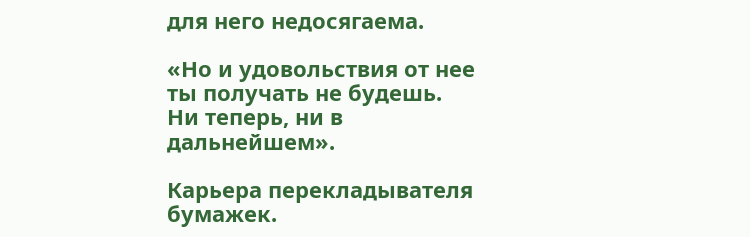для него недосягаема.

«Но и удовольствия от нее ты получать не будешь. Ни теперь, ни в дальнейшем».

Карьера перекладывателя бумажек.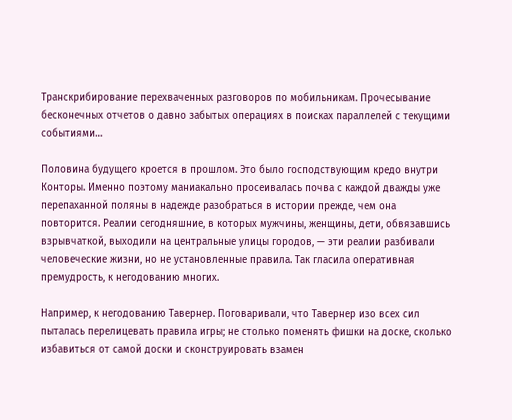Транскрибирование перехваченных разговоров по мобильникам. Прочесывание бесконечных отчетов о давно забытых операциях в поисках параллелей с текущими событиями…

Половина будущего кроется в прошлом. Это было господствующим кредо внутри Конторы. Именно поэтому маниакально просеивалась почва с каждой дважды уже перепаханной поляны в надежде разобраться в истории прежде, чем она повторится. Реалии сегодняшние, в которых мужчины, женщины, дети, обвязавшись взрывчаткой, выходили на центральные улицы городов, — эти реалии разбивали человеческие жизни, но не установленные правила. Так гласила оперативная премудрость, к негодованию многих.

Например, к негодованию Тавернер. Поговаривали, что Тавернер изо всех сил пыталась перелицевать правила игры; не столько поменять фишки на доске, сколько избавиться от самой доски и сконструировать взамен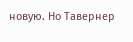новую. Но Тавернер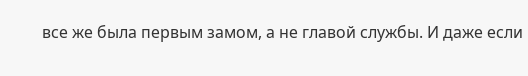все же была первым замом, а не главой службы. И даже если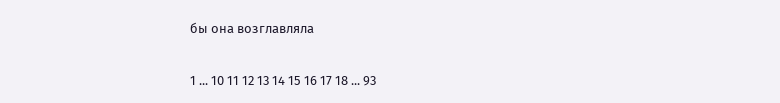бы она возглавляла

1 ... 10 11 12 13 14 15 16 17 18 ... 93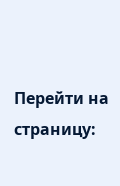Перейти на страницу: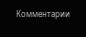Комментарии